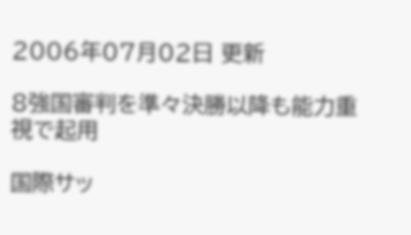2006年07月02日 更新

8強国審判を準々決勝以降も能力重視で起用

国際サッ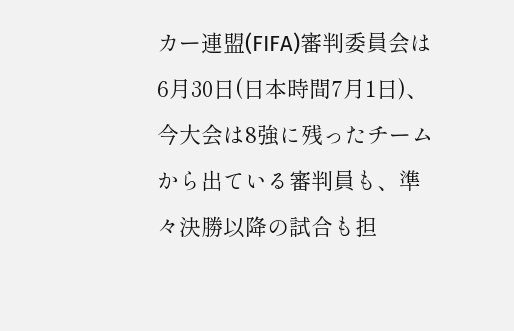カー連盟(FIFA)審判委員会は6月30日(日本時間7月1日)、今大会は8強に残ったチームから出ている審判員も、準々決勝以降の試合も担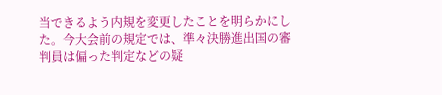当できるよう内規を変更したことを明らかにした。今大会前の規定では、準々決勝進出国の審判員は偏った判定などの疑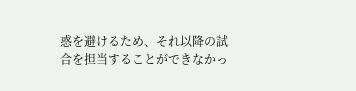惑を避けるため、それ以降の試合を担当することができなかっ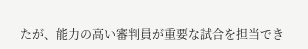たが、能力の高い審判員が重要な試合を担当でき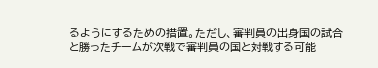るようにするための措置。ただし、審判員の出身国の試合と勝ったチームが次戦で審判員の国と対戦する可能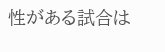性がある試合は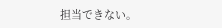担当できない。